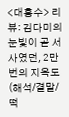<대홍수> 리뷰: 김다미의 눈빛이 곧 서사였던, 2만 번의 지옥도 (해석/결말/떡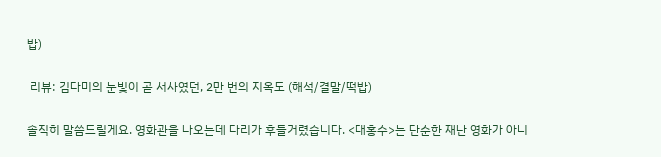밥)

 리뷰: 김다미의 눈빛이 곧 서사였던, 2만 번의 지옥도 (해석/결말/떡밥)

솔직히 말씀드릴게요. 영화관을 나오는데 다리가 후들거렸습니다. <대홍수>는 단순한 재난 영화가 아니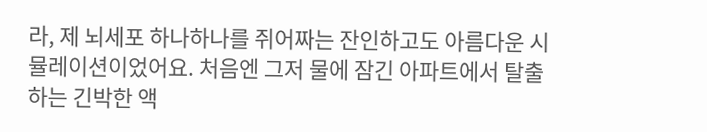라, 제 뇌세포 하나하나를 쥐어짜는 잔인하고도 아름다운 시뮬레이션이었어요. 처음엔 그저 물에 잠긴 아파트에서 탈출하는 긴박한 액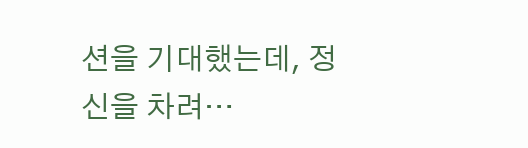션을 기대했는데, 정신을 차려…